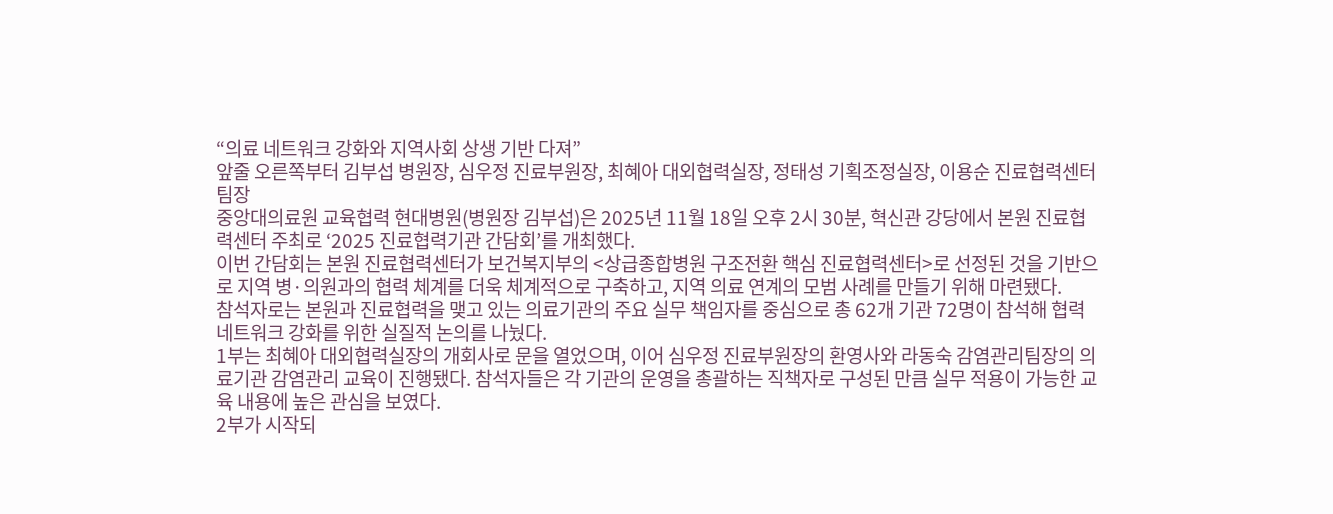“의료 네트워크 강화와 지역사회 상생 기반 다져”
앞줄 오른쪽부터 김부섭 병원장, 심우정 진료부원장, 최혜아 대외협력실장, 정태성 기획조정실장, 이용순 진료협력센터 팀장
중앙대의료원 교육협력 현대병원(병원장 김부섭)은 2025년 11월 18일 오후 2시 30분, 혁신관 강당에서 본원 진료협력센터 주최로 ‘2025 진료협력기관 간담회’를 개최했다.
이번 간담회는 본원 진료협력센터가 보건복지부의 <상급종합병원 구조전환 핵심 진료협력센터>로 선정된 것을 기반으로 지역 병·의원과의 협력 체계를 더욱 체계적으로 구축하고, 지역 의료 연계의 모범 사례를 만들기 위해 마련됐다.
참석자로는 본원과 진료협력을 맺고 있는 의료기관의 주요 실무 책임자를 중심으로 총 62개 기관 72명이 참석해 협력 네트워크 강화를 위한 실질적 논의를 나눴다.
1부는 최혜아 대외협력실장의 개회사로 문을 열었으며, 이어 심우정 진료부원장의 환영사와 라동숙 감염관리팀장의 의료기관 감염관리 교육이 진행됐다. 참석자들은 각 기관의 운영을 총괄하는 직책자로 구성된 만큼 실무 적용이 가능한 교육 내용에 높은 관심을 보였다.
2부가 시작되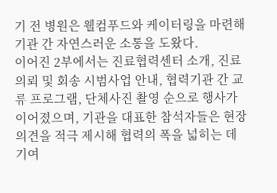기 전 병원은 웰컴푸드와 케이터링을 마련해 기관 간 자연스러운 소통을 도왔다.
이어진 2부에서는 진료협력센터 소개, 진료의뢰 및 회송 시범사업 안내, 협력기관 간 교류 프로그램, 단체사진 촬영 순으로 행사가 이어졌으며, 기관을 대표한 참석자들은 현장 의견을 적극 제시해 협력의 폭을 넓히는 데 기여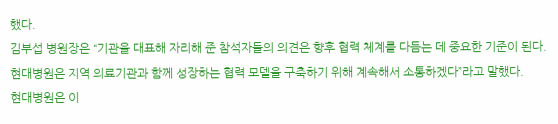했다.
김부섭 병원장은 “기관을 대표해 자리해 준 참석자들의 의견은 향후 협력 체계를 다듬는 데 중요한 기준이 된다. 현대병원은 지역 의료기관과 함께 성장하는 협력 모델을 구축하기 위해 계속해서 소통하겠다”라고 말했다.
현대병원은 이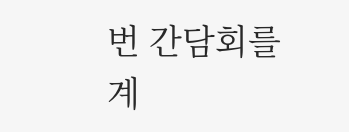번 간담회를 계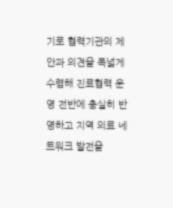기로 협력기관의 제안과 의견을 폭넓게 수렴해 진료협력 운영 전반에 충실히 반영하고 지역 의료 네트워크 발전을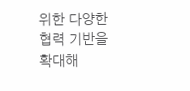위한 다양한 협력 기반을 확대해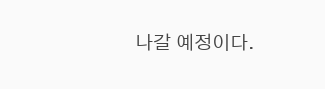나갈 예정이다.